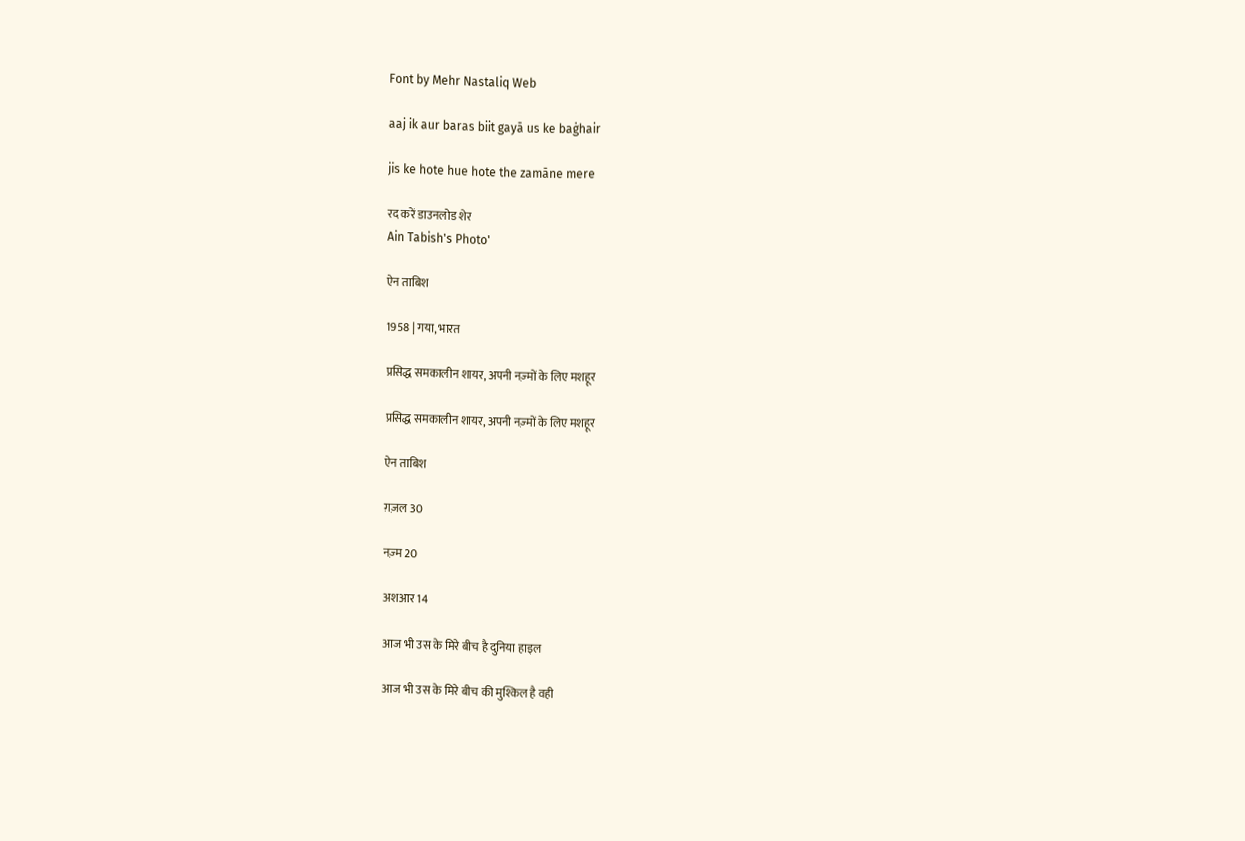Font by Mehr Nastaliq Web

aaj ik aur baras biit gayā us ke baġhair

jis ke hote hue hote the zamāne mere

रद करें डाउनलोड शेर
Ain Tabish's Photo'

ऐन ताबिश

1958 | गया, भारत

प्रसिद्ध समकालीन शायर, अपनी नज़्मों के लिए मशहूर

प्रसिद्ध समकालीन शायर, अपनी नज़्मों के लिए मशहूर

ऐन ताबिश

ग़ज़ल 30

नज़्म 20

अशआर 14

आज भी उस के मिरे बीच है दुनिया हाइल

आज भी उस के मिरे बीच की मुश्किल है वही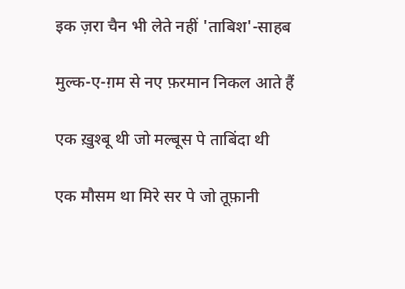इक ज़रा चैन भी लेते नहीं 'ताबिश'-साहब

मुल्क-ए-ग़म से नए फ़रमान निकल आते हैं

एक ख़ुश्बू थी जो मल्बूस पे ताबिंदा थी

एक मौसम था मिरे सर पे जो तूफ़ानी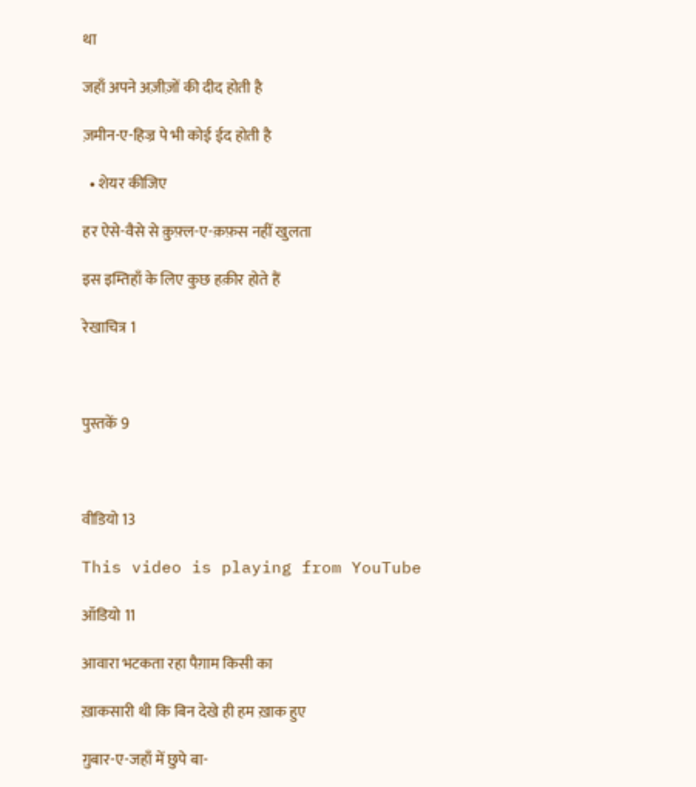था

जहाँ अपने अज़ीज़ों की दीद होती है

ज़मीन-ए-हिज्र पे भी कोई ईद होती है

  • शेयर कीजिए

हर ऐसे-वैसे से क़ुफ़्ल-ए-क़फ़स नहीं खुलता

इस इम्तिहाँ के लिए कुछ हक़ीर होते हैं

रेखाचित्र 1



पुस्तकें 9



वीडियो 13

This video is playing from YouTube

ऑडियो 11

आवारा भटकता रहा पैग़ाम किसी का

ख़ाकसारी थी कि बिन देखे ही हम ख़ाक हुए

ग़ुबार-ए-जहाँ में छुपे बा-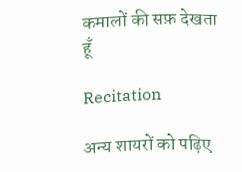कमालों की सफ़ देखता हूँ

Recitation

अन्य शायरों को पढ़िए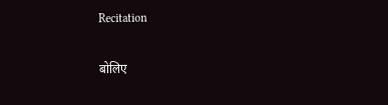Recitation

बोलिए